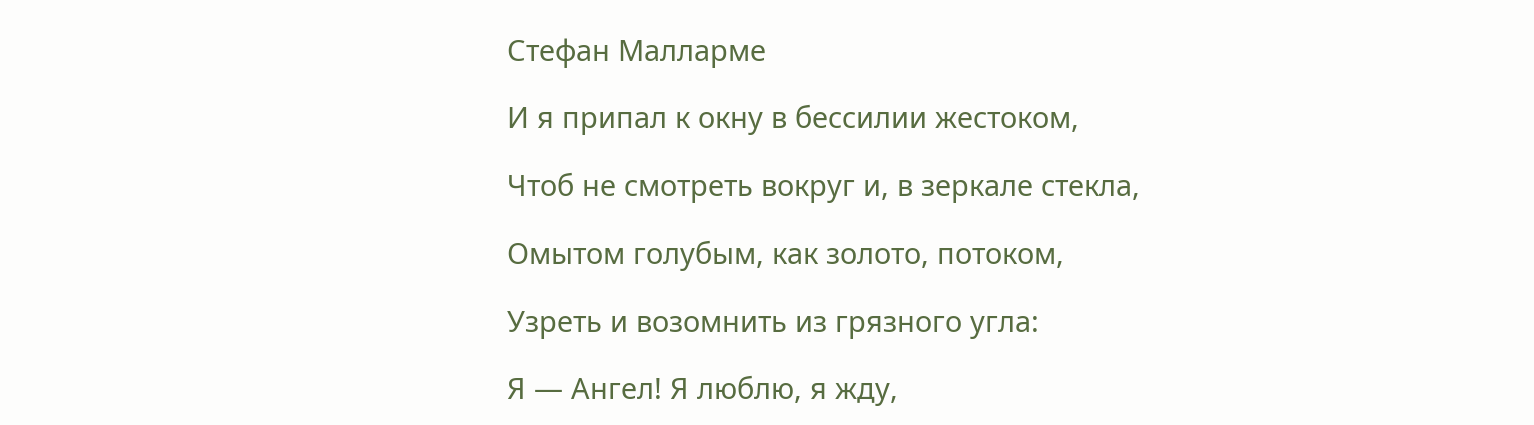Стефан Малларме

И я припал к окну в бессилии жестоком,

Чтоб не смотреть вокруг и, в зеркале стекла,

Омытом голубым, как золото, потоком,

Узреть и возомнить из грязного угла:

Я — Ангел! Я люблю, я жду,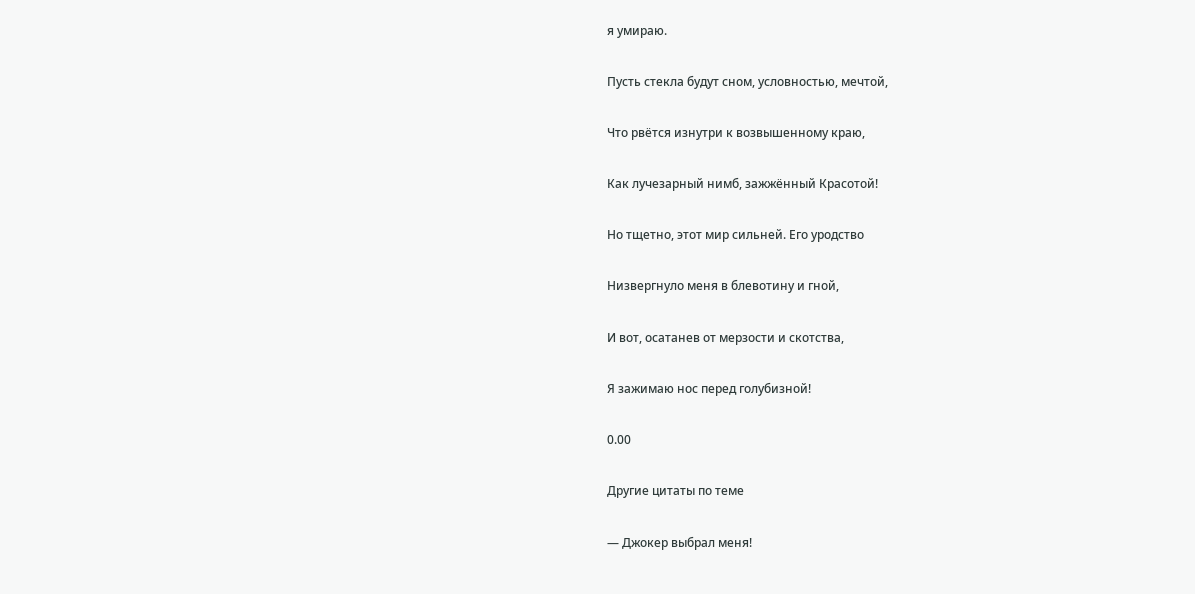я умираю.

Пусть стекла будут сном, условностью, мечтой,

Что рвётся изнутри к возвышенному краю,

Как лучезарный нимб, зажжённый Красотой!

Но тщетно, этот мир сильней. Его уродство

Низвергнуло меня в блевотину и гной,

И вот, осатанев от мерзости и скотства,

Я зажимаю нос перед голубизной!

0.00

Другие цитаты по теме

— Джокер выбрал меня!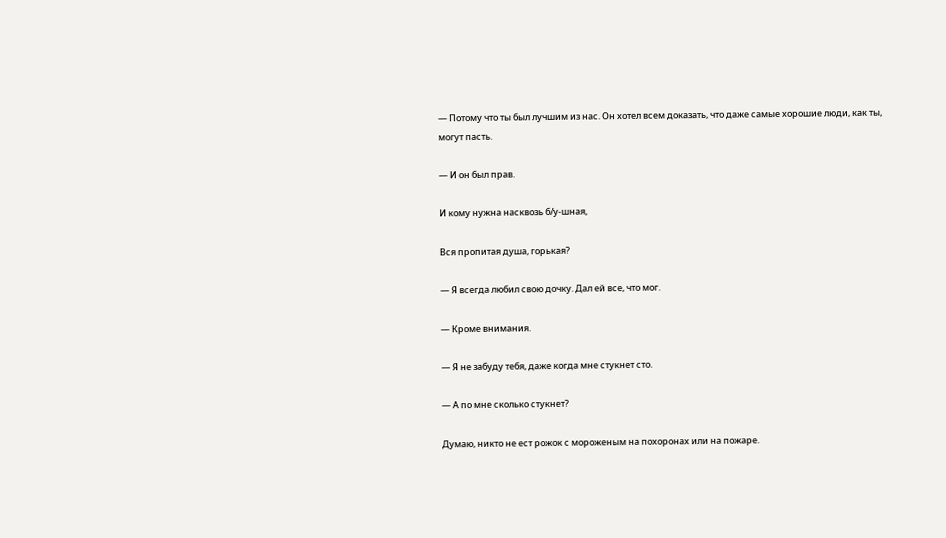— Потому что ты был лучшим из нас. Он хотел всем доказать, что даже самые хорошие люди, как ты, могут пасть.

— И он был прав.

И кому нужна насквозь б/у-шная,

Вся пропитая душа, горькая?

— Я всегда любил свою дочку. Дал ей все, что мог.

— Кроме внимания.

— Я не забуду тебя, даже когда мне стукнет сто.

— А по мне сколько стукнет?

Думаю, никто не ест рожок с мороженым на похоронах или на пожаре.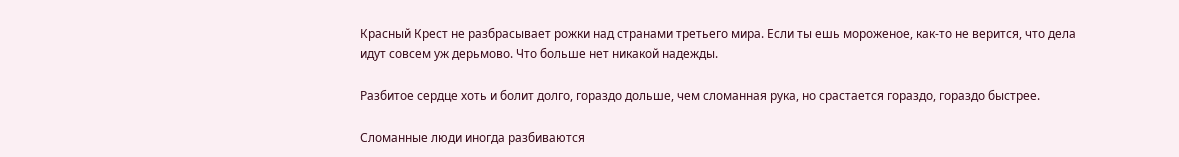Красный Крест не разбрасывает рожки над странами третьего мира. Если ты ешь мороженое, как-то не верится, что дела идут совсем уж дерьмово. Что больше нет никакой надежды.

Разбитое сердце хоть и болит долго, гораздо дольше, чем сломанная рука, но срастается гораздо, гораздо быстрее.

Сломанные люди иногда разбиваются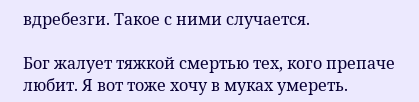вдребезги. Такое с ними случается.

Бог жалует тяжкой смертью тех, кого препаче любит. Я вот тоже хочу в муках умереть.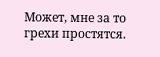Может, мне за то грехи простятся.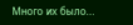Много их было...